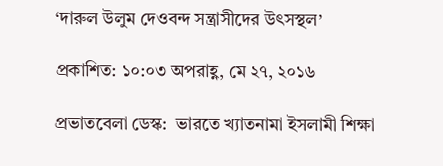‘দারুল উলুম দেওবন্দ সন্ত্রাসীদের উৎসস্থল’

প্রকাশিত: ১০:০৩ অপরাহ্ণ, মে ২৭, ২০১৬

প্রভাতবেলা ডেস্ক:  ভারতে খ্যাতনামা ইসলামী শিক্ষা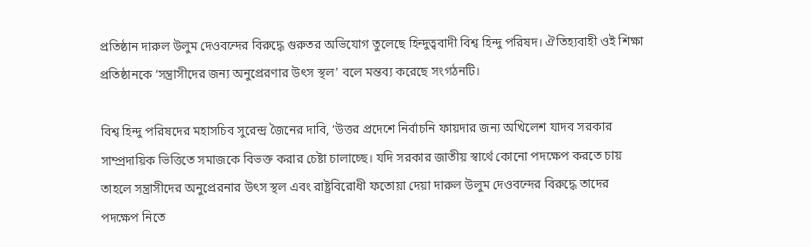প্রতিষ্ঠান দারুল উলুম দেওবন্দের বিরুদ্ধে গুরুতর অভিযোগ তুলেছে হিন্দুত্ববাদী বিশ্ব হিন্দু পরিষদ। ঐতিহ্যবাহী ওই শিক্ষা প্রতিষ্ঠানকে ‘সন্ত্রাসীদের জন্য অনুপ্রেরণার উৎস স্থল’ বলে মন্তব্য করেছে সংগঠনটি।

বিশ্ব হিন্দু পরিষদের মহাসচিব সুরেন্দ্র জৈনের দাবি, ‘উত্তর প্রদেশে নির্বাচনি ফায়দার জন্য অখিলেশ যাদব সরকার সাম্প্রদায়িক ভিত্তিতে সমাজকে বিভক্ত করার চেষ্টা চালাচ্ছে। যদি সরকার জাতীয় স্বার্থে কোনো পদক্ষেপ করতে চায় তাহলে সন্ত্রাসীদের অনুপ্রেরনার উৎস স্থল এবং রাষ্ট্রবিরোধী ফতোয়া দেয়া দারুল উলুম দেওবন্দের বিরুদ্ধে তাদের পদক্ষেপ নিতে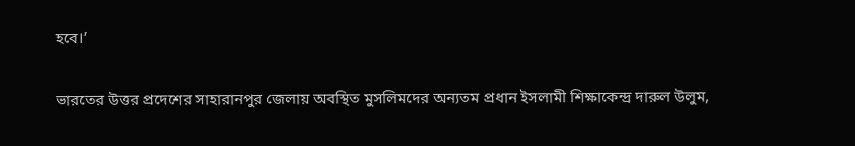হবে।’

ভারতের উত্তর প্রদেশের সাহারানপুর জেলায় অবস্থিত মুসলিমদের অন্যতম প্রধান ইসলামী শিক্ষাকেন্দ্র দারুল উলুম,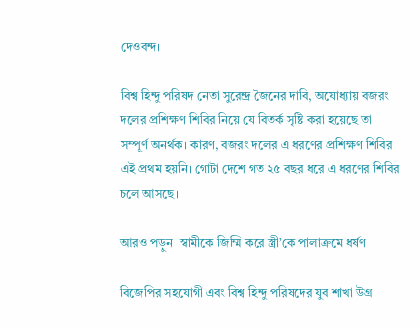দেওবন্দ।

বিশ্ব হিন্দু পরিষদ নেতা সুরেন্দ্র জৈনের দাবি, অযোধ্যায় বজরং দলের প্রশিক্ষণ শিবির নিয়ে যে বিতর্ক সৃষ্টি করা হয়েছে তা সম্পূর্ণ অনর্থক। কারণ, বজরং দলের এ ধরণের প্রশিক্ষণ শিবির এই প্রথম হয়নি। গোটা দেশে গত ২৫ বছর ধরে এ ধরণের শিবির চলে আসছে।

আরও পড়ুন  স্বামীকে জিম্মি করে স্ত্রী’কে পালাক্রমে ধর্ষণ

বিজেপির সহযোগী এবং বিশ্ব হিন্দু পরিষদের যুব শাখা উগ্র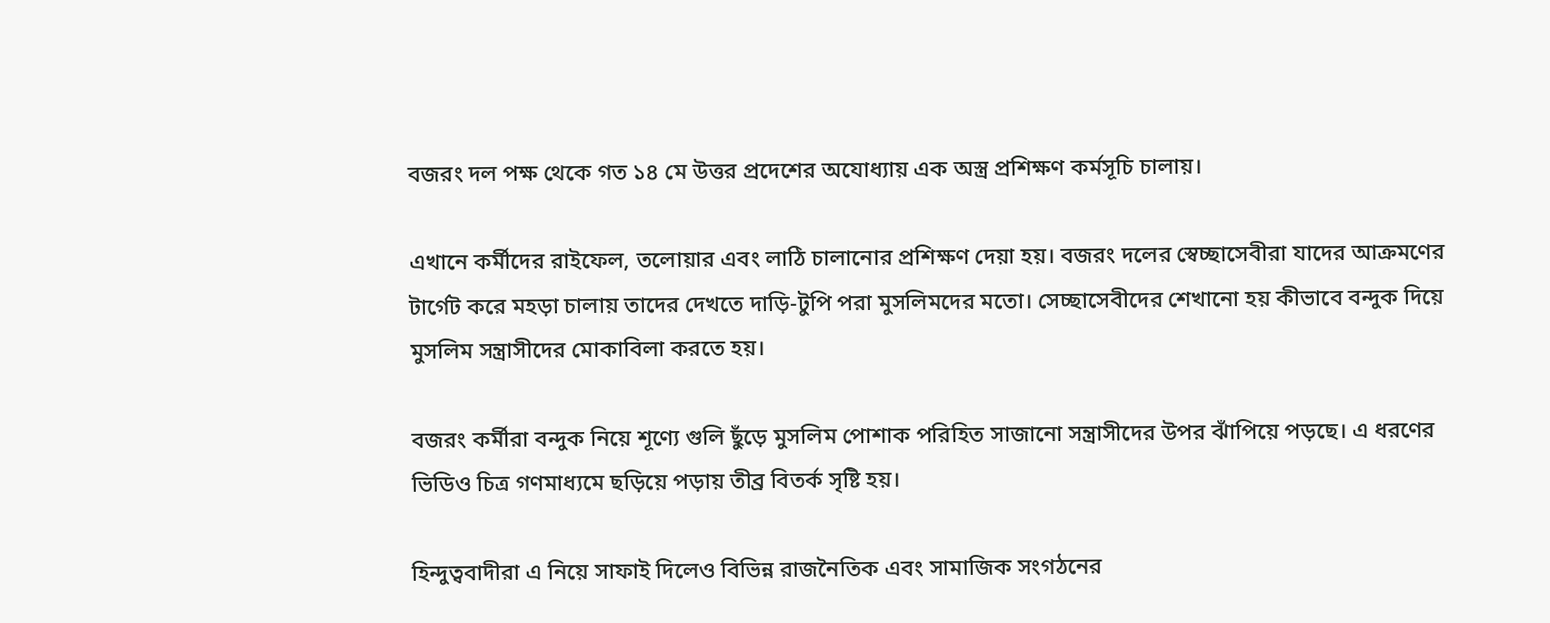বজরং দল পক্ষ থেকে গত ১৪ মে উত্তর প্রদেশের অযোধ্যায় এক অস্ত্র প্রশিক্ষণ কর্মসূচি চালায়।

এখানে কর্মীদের রাইফেল, তলোয়ার এবং লাঠি চালানোর প্রশিক্ষণ দেয়া হয়। বজরং দলের স্বেচ্ছাসেবীরা যাদের আক্রমণের টার্গেট করে মহড়া চালায় তাদের দেখতে দাড়ি-টুপি পরা মুসলিমদের মতো। সেচ্ছাসেবীদের শেখানো হয় কীভাবে বন্দুক দিয়ে মুসলিম সন্ত্রাসীদের মোকাবিলা করতে হয়।

বজরং কর্মীরা বন্দুক নিয়ে শূণ্যে গুলি ছুঁড়ে মুসলিম পোশাক পরিহিত সাজানো সন্ত্রাসীদের উপর ঝাঁপিয়ে পড়ছে। এ ধরণের ভিডিও চিত্র গণমাধ্যমে ছড়িয়ে পড়ায় তীব্র বিতর্ক সৃষ্টি হয়।

হিন্দুত্ববাদীরা এ নিয়ে সাফাই দিলেও বিভিন্ন রাজনৈতিক এবং সামাজিক সংগঠনের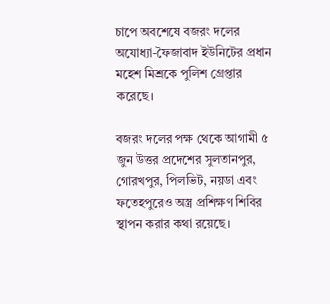চাপে অবশেষে বজরং দলের অযোধ্যা-ফৈজাবাদ ইউনিটের প্রধান মহেশ মিশ্রকে পুলিশ গ্রেপ্তার করেছে।

বজরং দলের পক্ষ থেকে আগামী ৫ জুন উত্তর প্রদেশের সুলতানপুর, গোরখপুর, পিলভিট, নয়ডা এবং ফতেহপুরেও অস্ত্র প্রশিক্ষণ শিবির স্থাপন করার কথা রয়েছে।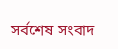সর্বশেষ সংবাদ